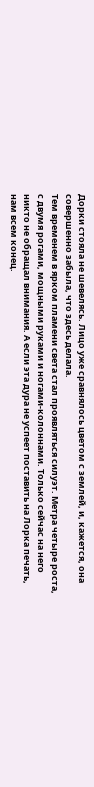Дорки стояла не шевелясь. Лицо уже сравнялось цветом с землей, и, кажется, она совершенно забыла, что здесь делала.
Тем временем в ярком пламени света стал проявляться силуэт. Метра четыре роста, с двумя рогами, мощными руками и ногами-колоннами. Только сейчас на него никто не обращал внимания. А если эта дура не успеет поставить на Лорка печать, нам всем конец.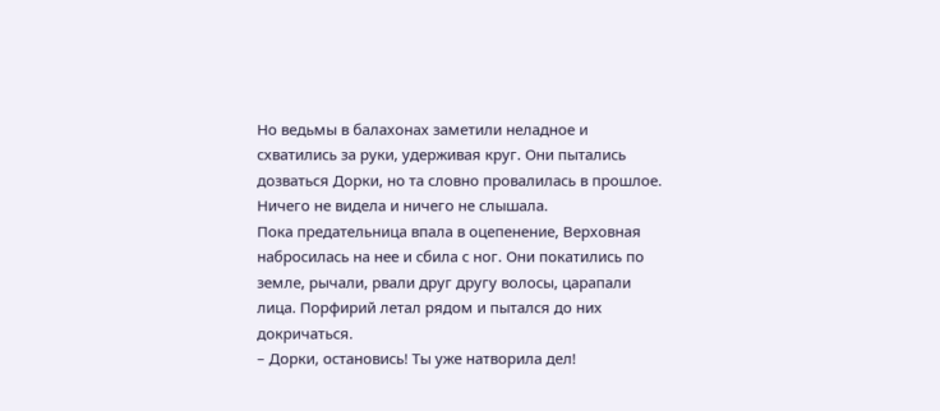Но ведьмы в балахонах заметили неладное и схватились за руки, удерживая круг. Они пытались дозваться Дорки, но та словно провалилась в прошлое. Ничего не видела и ничего не слышала.
Пока предательница впала в оцепенение, Верховная набросилась на нее и сбила с ног. Они покатились по земле, рычали, рвали друг другу волосы, царапали лица. Порфирий летал рядом и пытался до них докричаться.
– Дорки, остановись! Ты уже натворила дел!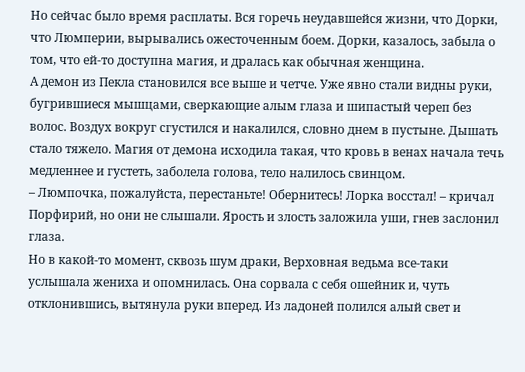Но сейчас было время расплаты. Вся горечь неудавшейся жизни, что Дорки, что Люмперии, вырывались ожесточенным боем. Дорки, казалось, забыла о том, что ей-то доступна магия, и дралась как обычная женщина.
А демон из Пекла становился все выше и четче. Уже явно стали видны руки, бугрившиеся мышцами, сверкающие алым глаза и шипастый череп без волос. Воздух вокруг сгустился и накалился, словно днем в пустыне. Дышать стало тяжело. Магия от демона исходила такая, что кровь в венах начала течь медленнее и густеть, заболела голова, тело налилось свинцом.
– Люмпочка, пожалуйста, перестаньте! Обернитесь! Лорка восстал! – кричал Порфирий, но они не слышали. Ярость и злость заложила уши, гнев заслонил глаза.
Но в какой-то момент, сквозь шум драки, Верховная ведьма все-таки услышала жениха и опомнилась. Она сорвала с себя ошейник и, чуть отклонившись, вытянула руки вперед. Из ладоней полился алый свет и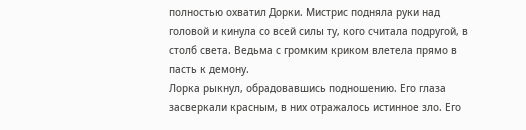полностью охватил Дорки. Мистрис подняла руки над головой и кинула со всей силы ту, кого считала подругой, в столб света. Ведьма с громким криком влетела прямо в пасть к демону.
Лорка рыкнул, обрадовавшись подношению. Его глаза засверкали красным, в них отражалось истинное зло. Его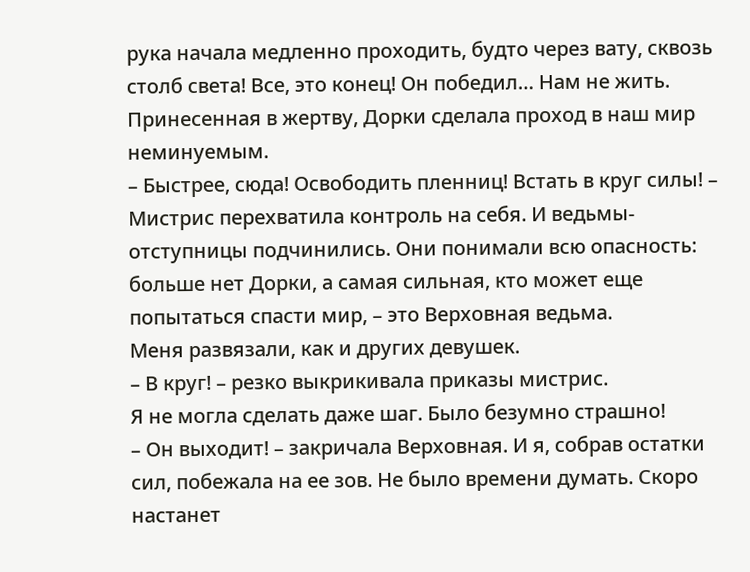рука начала медленно проходить, будто через вату, сквозь столб света! Все, это конец! Он победил… Нам не жить. Принесенная в жертву, Дорки сделала проход в наш мир неминуемым.
– Быстрее, сюда! Освободить пленниц! Встать в круг силы! – Мистрис перехватила контроль на себя. И ведьмы-отступницы подчинились. Они понимали всю опасность: больше нет Дорки, а самая сильная, кто может еще попытаться спасти мир, – это Верховная ведьма.
Меня развязали, как и других девушек.
– В круг! – резко выкрикивала приказы мистрис.
Я не могла сделать даже шаг. Было безумно страшно!
– Он выходит! – закричала Верховная. И я, собрав остатки сил, побежала на ее зов. Не было времени думать. Скоро настанет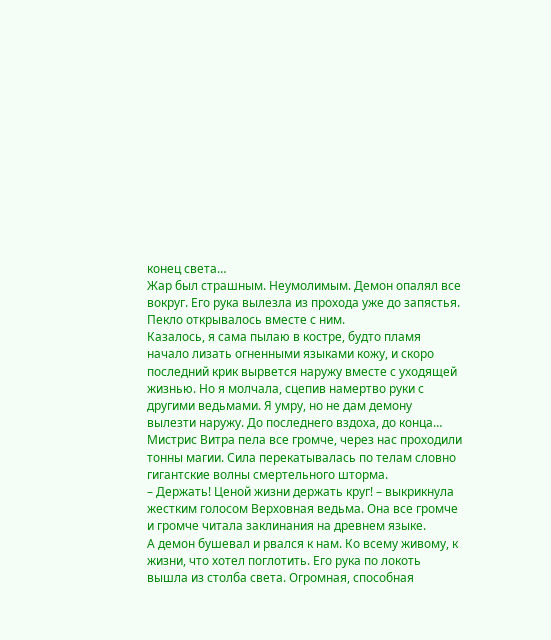конец света…
Жар был страшным. Неумолимым. Демон опалял все вокруг. Его рука вылезла из прохода уже до запястья. Пекло открывалось вместе с ним.
Казалось, я сама пылаю в костре, будто пламя начало лизать огненными языками кожу, и скоро последний крик вырвется наружу вместе с уходящей жизнью. Но я молчала, сцепив намертво руки с другими ведьмами. Я умру, но не дам демону вылезти наружу. До последнего вздоха, до конца…
Мистрис Витра пела все громче, через нас проходили тонны магии. Сила перекатывалась по телам словно гигантские волны смертельного шторма.
– Держать! Ценой жизни держать круг! – выкрикнула жестким голосом Верховная ведьма. Она все громче и громче читала заклинания на древнем языке.
А демон бушевал и рвался к нам. Ко всему живому, к жизни, что хотел поглотить. Его рука по локоть вышла из столба света. Огромная, способная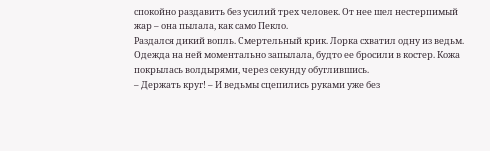спокойно раздавить без усилий трех человек. От нее шел нестерпимый жар – она пылала, как само Пекло.
Раздался дикий вопль. Смертельный крик. Лорка схватил одну из ведьм. Одежда на ней моментально запылала, будто ее бросили в костер. Кожа покрылась волдырями, через секунду обуглившись.
– Держать круг! – И ведьмы сцепились руками уже без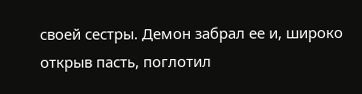своей сестры. Демон забрал ее и, широко открыв пасть, поглотил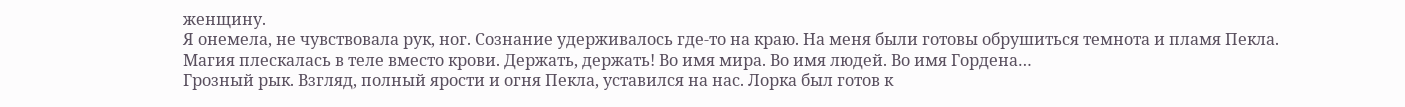женщину.
Я онемела, не чувствовала рук, ног. Сознание удерживалось где-то на краю. На меня были готовы обрушиться темнота и пламя Пекла. Магия плескалась в теле вместо крови. Держать, держать! Во имя мира. Во имя людей. Во имя Гордена…
Грозный рык. Взгляд, полный ярости и огня Пекла, уставился на нас. Лорка был готов к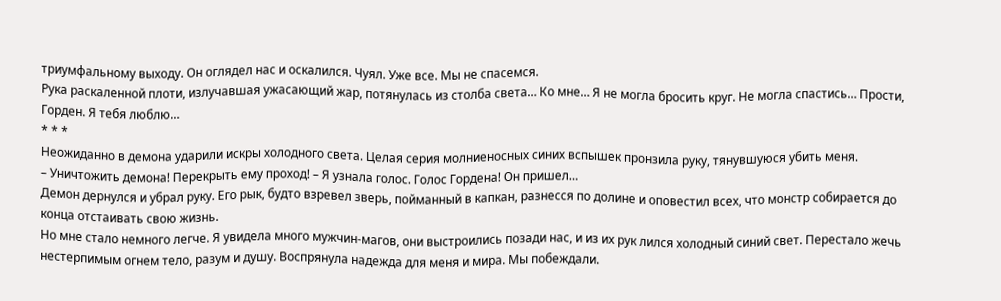триумфальному выходу. Он оглядел нас и оскалился. Чуял. Уже все. Мы не спасемся.
Рука раскаленной плоти, излучавшая ужасающий жар, потянулась из столба света… Ко мне… Я не могла бросить круг. Не могла спастись… Прости, Горден. Я тебя люблю…
* * *
Неожиданно в демона ударили искры холодного света. Целая серия молниеносных синих вспышек пронзила руку, тянувшуюся убить меня.
– Уничтожить демона! Перекрыть ему проход! – Я узнала голос. Голос Гордена! Он пришел…
Демон дернулся и убрал руку. Его рык, будто взревел зверь, пойманный в капкан, разнесся по долине и оповестил всех, что монстр собирается до конца отстаивать свою жизнь.
Но мне стало немного легче. Я увидела много мужчин-магов, они выстроились позади нас, и из их рук лился холодный синий свет. Перестало жечь нестерпимым огнем тело, разум и душу. Воспрянула надежда для меня и мира. Мы побеждали.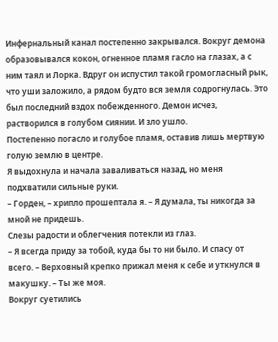Инфернальный канал постепенно закрывался. Вокруг демона образовывался кокон, огненное пламя гасло на глазах, а с ним таял и Лорка. Вдруг он испустил такой громогласный рык, что уши заложило, а рядом будто вся земля содрогнулась. Это был последний вздох побежденного. Демон исчез, растворился в голубом сиянии. И зло ушло.
Постепенно погасло и голубое пламя, оставив лишь мертвую голую землю в центре.
Я выдохнула и начала заваливаться назад, но меня подхватили сильные руки.
– Горден, – хрипло прошептала я. – Я думала, ты никогда за мной не придешь.
Слезы радости и облегчения потекли из глаз.
– Я всегда приду за тобой, куда бы то ни было. И спасу от всего. – Верховный крепко прижал меня к себе и уткнулся в макушку. – Ты же моя.
Вокруг суетились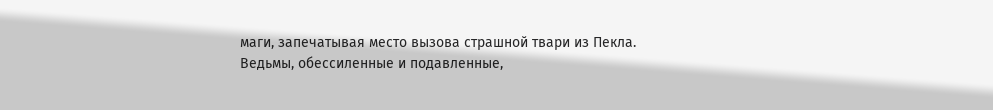маги, запечатывая место вызова страшной твари из Пекла.
Ведьмы, обессиленные и подавленные,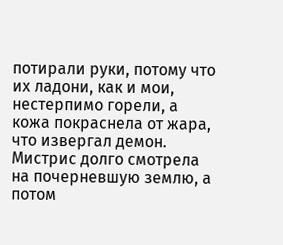потирали руки, потому что их ладони, как и мои, нестерпимо горели, а кожа покраснела от жара, что извергал демон.
Мистрис долго смотрела на почерневшую землю, а потом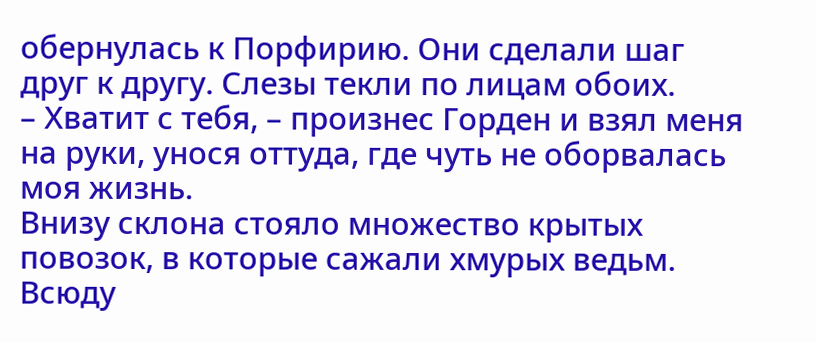обернулась к Порфирию. Они сделали шаг друг к другу. Слезы текли по лицам обоих.
– Хватит с тебя, – произнес Горден и взял меня на руки, унося оттуда, где чуть не оборвалась моя жизнь.
Внизу склона стояло множество крытых повозок, в которые сажали хмурых ведьм. Всюду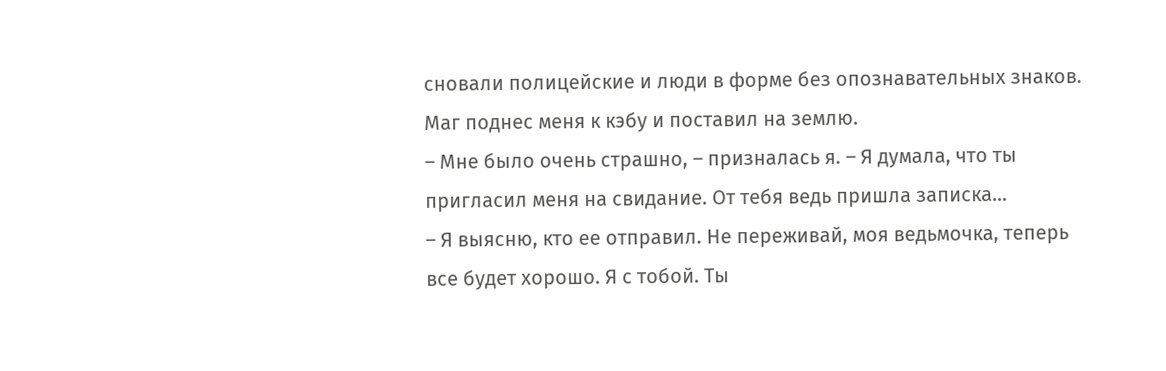сновали полицейские и люди в форме без опознавательных знаков. Маг поднес меня к кэбу и поставил на землю.
– Мне было очень страшно, – призналась я. – Я думала, что ты пригласил меня на свидание. От тебя ведь пришла записка…
– Я выясню, кто ее отправил. Не переживай, моя ведьмочка, теперь все будет хорошо. Я с тобой. Ты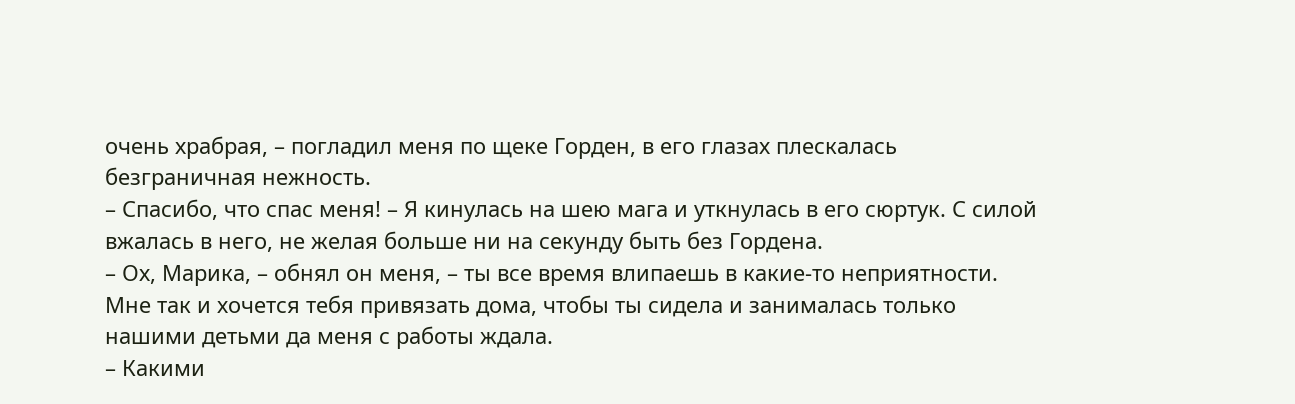очень храбрая, – погладил меня по щеке Горден, в его глазах плескалась безграничная нежность.
– Спасибо, что спас меня! – Я кинулась на шею мага и уткнулась в его сюртук. С силой вжалась в него, не желая больше ни на секунду быть без Гордена.
– Ох, Марика, – обнял он меня, – ты все время влипаешь в какие-то неприятности. Мне так и хочется тебя привязать дома, чтобы ты сидела и занималась только нашими детьми да меня с работы ждала.
– Какими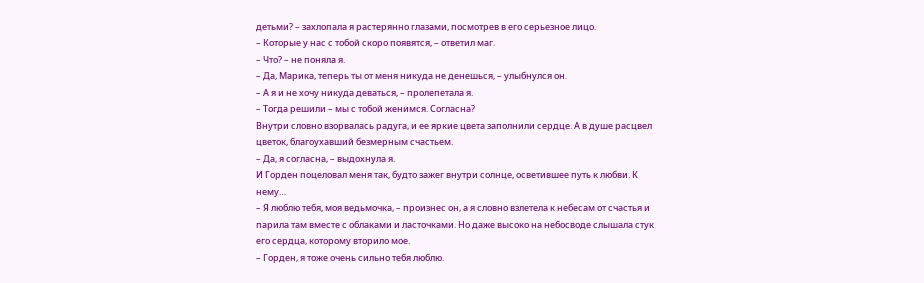детьми? – захлопала я растерянно глазами, посмотрев в его серьезное лицо.
– Которые у нас с тобой скоро появятся, – ответил маг.
– Что? – не поняла я.
– Да, Марика, теперь ты от меня никуда не денешься, – улыбнулся он.
– А я и не хочу никуда деваться, – пролепетала я.
– Тогда решили – мы с тобой женимся. Согласна?
Внутри словно взорвалась радуга, и ее яркие цвета заполнили сердце. А в душе расцвел цветок, благоухавший безмерным счастьем.
– Да, я согласна, – выдохнула я.
И Горден поцеловал меня так, будто зажег внутри солнце, осветившее путь к любви. К нему…
– Я люблю тебя, моя ведьмочка, – произнес он, а я словно взлетела к небесам от счастья и парила там вместе с облаками и ласточками. Но даже высоко на небосводе слышала стук его сердца, которому вторило мое.
– Горден, я тоже очень сильно тебя люблю.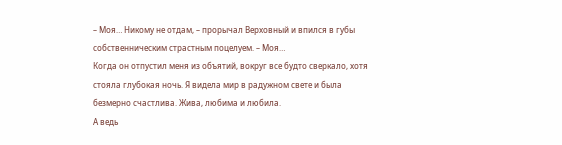– Моя… Никому не отдам, – прорычал Верховный и впился в губы собственническим страстным поцелуем. – Моя…
Когда он отпустил меня из объятий, вокруг все будто сверкало, хотя стояла глубокая ночь. Я видела мир в радужном свете и была безмерно счастлива. Жива, любима и любила.
А ведь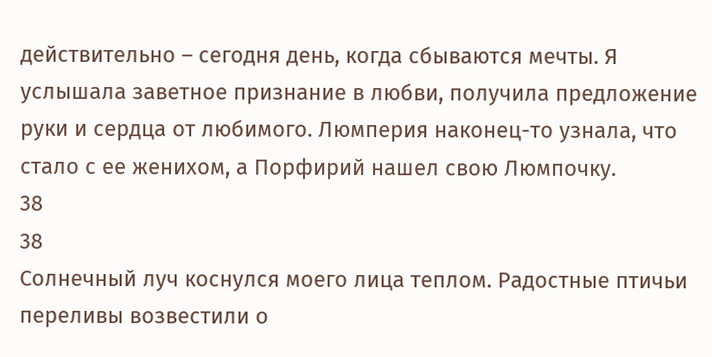действительно – сегодня день, когда сбываются мечты. Я услышала заветное признание в любви, получила предложение руки и сердца от любимого. Люмперия наконец-то узнала, что стало с ее женихом, а Порфирий нашел свою Люмпочку.
38
38
Солнечный луч коснулся моего лица теплом. Радостные птичьи переливы возвестили о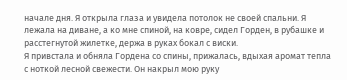начале дня. Я открыла глаза и увидела потолок не своей спальни. Я лежала на диване, а ко мне спиной, на ковре, сидел Горден, в рубашке и расстегнутой жилетке, держа в руках бокал с виски.
Я привстала и обняла Гордена со спины, прижалась, вдыхая аромат тепла с ноткой лесной свежести. Он накрыл мою руку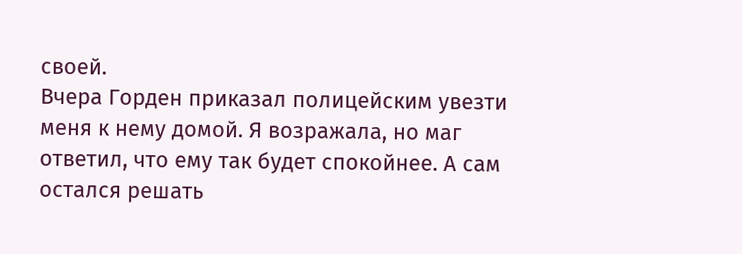своей.
Вчера Горден приказал полицейским увезти меня к нему домой. Я возражала, но маг ответил, что ему так будет спокойнее. А сам остался решать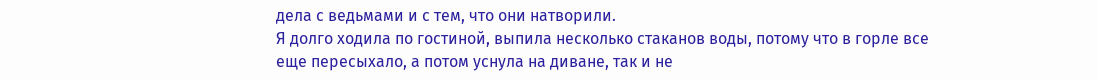дела с ведьмами и с тем, что они натворили.
Я долго ходила по гостиной, выпила несколько стаканов воды, потому что в горле все еще пересыхало, а потом уснула на диване, так и не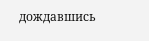дождавшись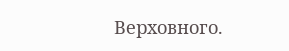Верховного.